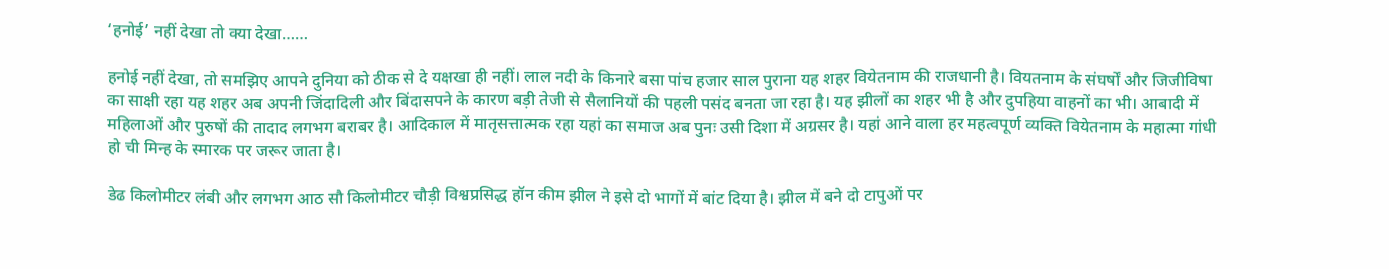‘हनोई’ नहीं देखा तो क्या देखा……

हनोई नहीं देखा, तो समझिए आपने दुनिया को ठीक से दे यक्षखा ही नहीं। लाल नदी के किनारे बसा पांच हजार साल पुराना यह शहर वियेतनाम की राजधानी है। वियतनाम के संघर्षों और जिजीविषा का साक्षी रहा यह शहर अब अपनी जिंदादिली और बिंदासपने के कारण बड़ी तेजी से सैलानियों की पहली पसंद बनता जा रहा है। यह झीलों का शहर भी है और दुपहिया वाहनों का भी। आबादी में महिलाओं और पुरुषों की तादाद लगभग बराबर है। आदिकाल में मातृसत्तात्मक रहा यहां का समाज अब पुनः उसी दिशा में अग्रसर है। यहां आने वाला हर महत्वपूर्ण व्यक्ति वियेतनाम के महात्मा गांधी हो ची मिन्ह के स्मारक पर जरूर जाता है।

डेढ किलोमीटर लंबी और लगभग आठ सौ किलोमीटर चौड़ी विश्वप्रसिद्ध हॉन कीम झील ने इसे दो भागों में बांट दिया है। झील में बने दो टापुओं पर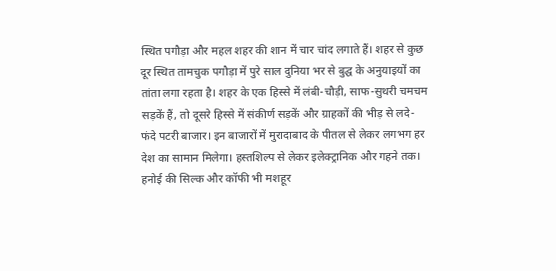स्थित पगौड़ा और महल शहर की शान में चार चांद लगाते हैं। शहर से कुछ दूर स्थित तामचुक पगौड़ा में पुरे साल दुनिया भर से बुद्घ के अनुयाइयों का तांता लगा रहता है। शहर के एक हिस्से में लंबी-चौड़ी, साफ-सुथरी चमचम सड़कें हैं, तो दूसरे हिस्से में संकीर्ण सड़कें और ग्राहकों की भीड़ से लदे-फंदे पटरी बाजार। इन बाजारों में मुरादाबाद के पीतल से लेकर लगभग हर देश का सामान मिलेगा। हस्तशिल्प से लेकर इलेक्ट्रानिक और गहने तक। हनोई की सिल्क और कॉफी भी मशहूर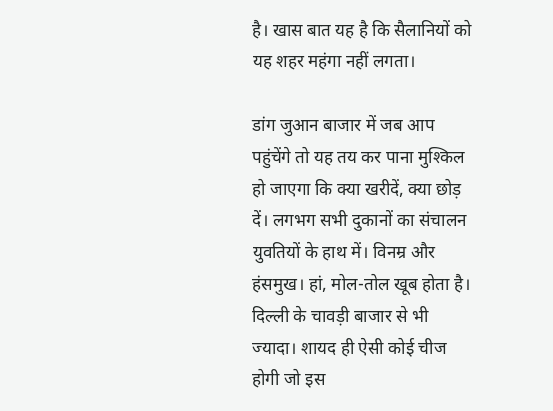है। खास बात यह है कि सैलानियों को यह शहर महंगा नहीं लगता।

डांग जुआन बाजार में जब आप पहुंचेंगे तो यह तय कर पाना मुश्किल हो जाएगा कि क्या खरीदें, क्या छोड़ दें। लगभग सभी दुकानों का संचालन युवतियों के हाथ में। विनम्र और हंसमुख। हां, मोल-तोल खूब होता है। दिल्ली के चावड़ी बाजार से भी ज्यादा। शायद ही ऐसी कोई चीज होगी जो इस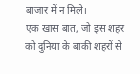बाजार में न मिले।
एक खास बात, जो इस शहर को दुनिया के बाकी शहरों से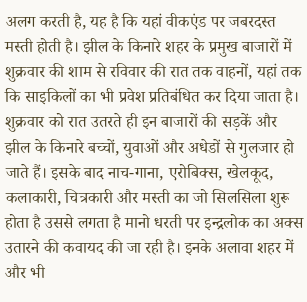अलग करती है, यह है कि यहां वीकएंड पर जबरदस्त मस्ती होती है। झील के किनारे शहर के प्रमुख बाजारों में शुक्रवार की शाम से रविवार की रात तक वाहनों, यहां तक कि साइकिलों का भी प्रवेश प्रतिबंधित कर दिया जाता है। शुक्रवार को रात उतरते ही इन बाजारों की सड़कें और झील के किनारे बच्चों, युवाओं और अधेडों से गुलजार हो जाते हैं। इसके बाद नाच-गाना, एरोबिक्स, खेलकूद, कलाकारी, चित्रकारी और मस्ती का जो सिलसिला शुरू होता है उससे लगता है मानो धरती पर इन्द्रलोक का अक्स उतारने की कवायद की जा रही है। इनके अलावा शहर में और भी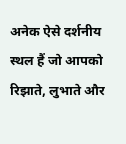अनेक ऐसे दर्शनीय स्थल हैं जो आपको रिझाते, लुभाते और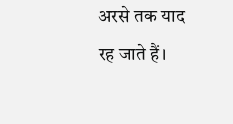अरसे तक याद रह जाते हैं।